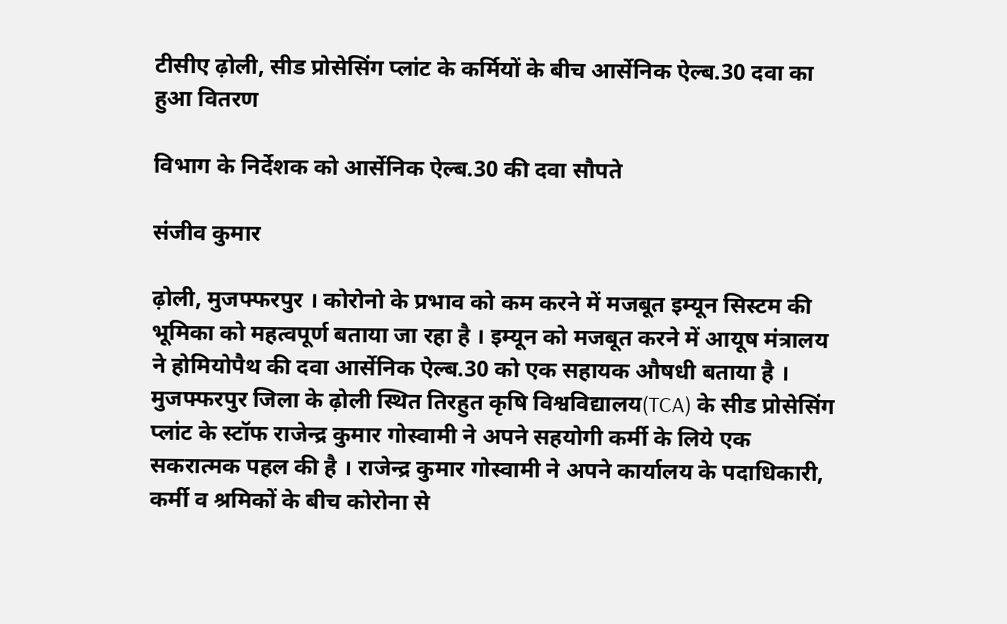टीसीए ढ़ोली, सीड प्रोसेसिंग प्लांट के कर्मियों के बीच आर्सेनिक ऐल्ब.30 दवा का हुआ वितरण

विभाग के निर्देशक को आर्सेनिक ऐल्ब.30 की दवा सौपते

संजीव कुमार

ढ़ोली, मुजफ्फरपुर । कोरोनो के प्रभाव को कम करने में मजबूत इम्यून सिस्टम की भूमिका को महत्वपूर्ण बताया जा रहा है । इम्यून को मजबूत करने में आयूष मंत्रालय ने होमियोपैथ की दवा आर्सेनिक ऐल्ब.30 को एक सहायक औषधी बताया है । मुजफ्फरपुर जिला के ढ़ोली स्थित तिरहुत कृषि विश्वविद्यालय(TCA) के सीड प्रोसेसिंग प्लांट के स्टॉफ राजेन्द्र कुमार गोस्वामी ने अपने सहयोगी कर्मी के लिये एक सकरात्मक पहल की है । राजेन्द्र कुमार गोस्वामी ने अपने कार्यालय के पदाधिकारी, कर्मी व श्रमिकों के बीच कोरोना से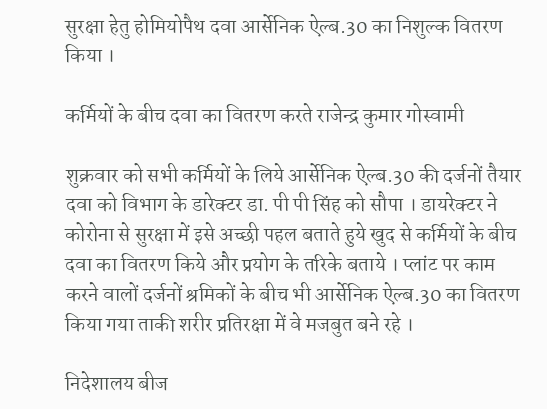सुरक्षा हेतु होमियोपैथ दवा आर्सेनिक ऐल्ब.30 का निशुल्क वितरण किया ।

कर्मियों के बीच दवा का वितरण करते राजेन्द्र कुमार गोस्वामी

शुक्रवार को सभी कर्मियों के लिये आर्सेनिक ऐल्ब.30 की दर्जनों तैयार दवा को विभाग के डारेक्टर डा. पी पी सिंह को सौपा । डायरेक्टर ने कोरोना से सुरक्षा में इसे अच्छी पहल बताते हुये खुद से कर्मियों के बीच दवा का वितरण किये और प्रयोग के तरिके बताये । प्लांट पर काम करने वालों दर्जनों श्रमिकों के बीच भी आर्सेनिक ऐल्ब.30 का वितरण किया गया ताकी शरीर प्रतिरक्षा में वे मजबुत बने रहे ।

निदेशालय बीज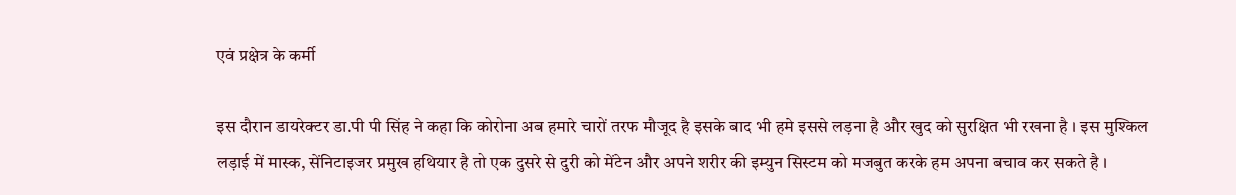एवं प्रक्षेत्र के कर्मी

इस दौरान डायरेक्टर डा.पी पी सिंह ने कहा कि कोरोना अब हमारे चारों तरफ मौजूद है इसके बाद भी हमे इससे लड़ना है और खुद को सुरक्षित भी रखना है । इस मुश्किल लड़ाई में मास्क, सेंनिटाइजर प्रमुख हथियार है तो एक दुसरे से दुरी को मेंटेन और अपने शरीर की इम्युन सिस्टम को मजबुत करके हम अपना बचाव कर सकते है ।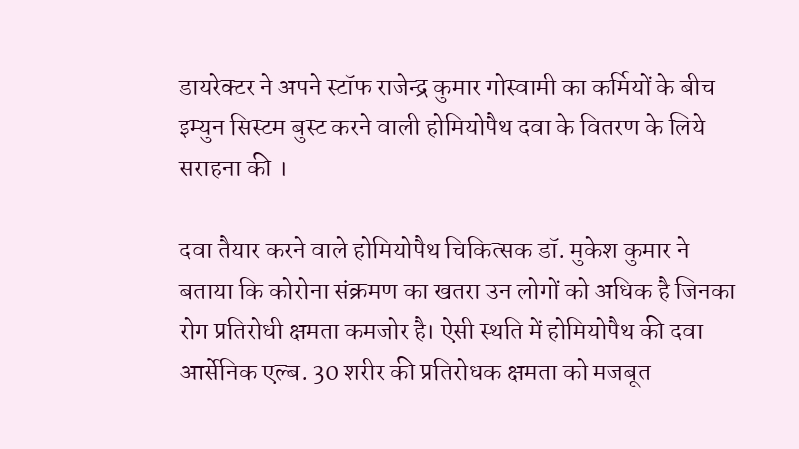डायरेक्टर ने अपने स्टॉफ राजेन्द्र कुमार गोस्वामी का कर्मियों के बीच इम्युन सिस्टम बुस्ट करने वाली होमियोपैथ दवा के वितरण के लिये सराहना की ।

दवा तैयार करने वाले होमियोपैथ चिकित्सक डॉ. मुकेश कुमार ने बताया कि कोरोना संक्रमण का खतरा उन लोगों को अधिक है जिनका रोग प्रतिरोधी क्षमता कमजोर है। ऐसी स्थति में होमियोपैथ की दवा आर्सेनिक एल्ब. 30 शरीर की प्रतिरोधक क्षमता को मजबूत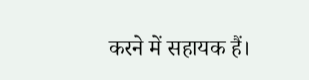करने में सहायक हैं।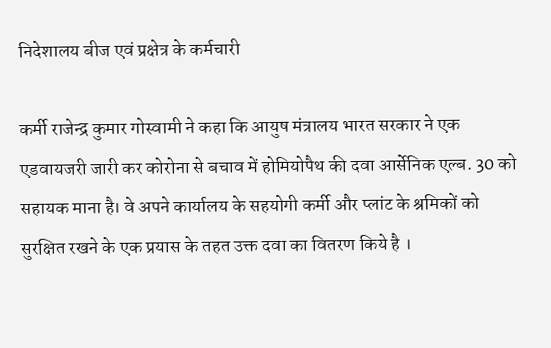निदेशालय बीज एवं प्रक्षेत्र के कर्मचारी

कर्मी राजेन्द्र कुमार गोस्वामी ने कहा कि आयुष मंत्रालय भारत सरकार ने एक एडवायजरी जारी कर कोरोना से बचाव में होमियोपैथ की दवा आर्सेनिक एल्ब. 30 को सहायक माना है। वे अपने कार्यालय के सहयोगी कर्मी और प्लांट के श्रमिकों को सुरक्षित रखने के एक प्रयास के तहत उक्त दवा का वितरण किये है ।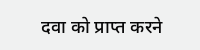दवा को प्राप्त करने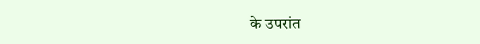के उपरांत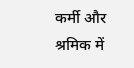कर्मी और श्रमिक में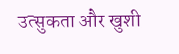उत्सुकता और खुशी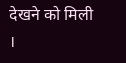देखने को‌ मिली ।